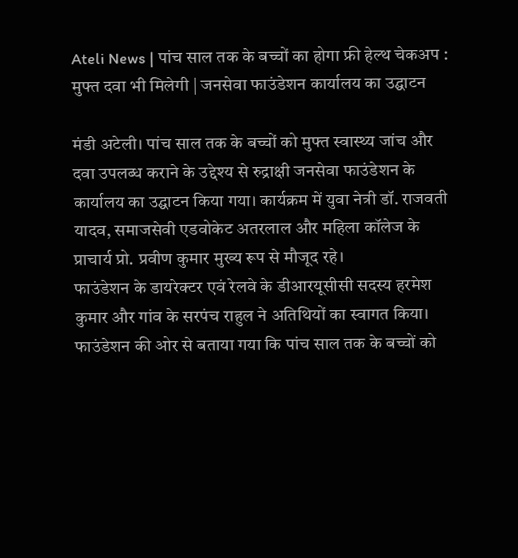Ateli News | पांच साल तक के बच्चों का होगा फ्री हेल्थ चेकअप : मुफ्त दवा भी मिलेगी | जनसेवा फाउंडेशन कार्यालय का उद्घाटन

मंडी अटेली। पांच साल तक के बच्चों को मुफ्त स्वास्थ्य जांच और दवा उपलब्ध कराने के उद्देश्य से रुद्राक्षी जनसेवा फाउंडेशन के कार्यालय का उद्घाटन किया गया। कार्यक्रम में युवा नेत्री डॉ. राजवती यादव, समाजसेवी एडवोकेट अतरलाल और महिला कॉलेज के प्राचार्य प्रो. प्रवीण कुमार मुख्य रूप से मौजूद रहे।
फाउंडेशन के डायरेक्टर एवं रेलवे के डीआरयूसीसी सदस्य हरमेश कुमार और गांव के सरपंच राहुल ने अतिथियों का स्वागत किया। फाउंडेशन की ओर से बताया गया कि पांच साल तक के बच्चों को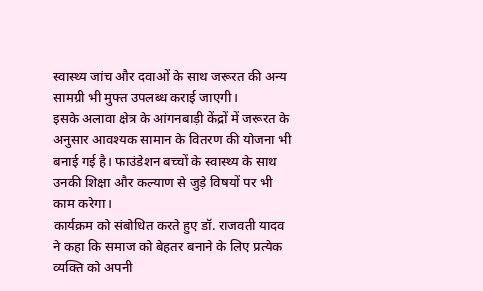स्वास्थ्य जांच और दवाओं के साथ जरूरत की अन्य सामग्री भी मुफ्त उपलब्ध कराई जाएगी।
इसके अलावा क्षेत्र के आंगनबाड़ी केंद्रों में जरूरत के अनुसार आवश्यक सामान के वितरण की योजना भी बनाई गई है। फाउंडेशन बच्चों के स्वास्थ्य के साथ उनकी शिक्षा और कल्याण से जुड़े विषयों पर भी काम करेगा।
कार्यक्रम को संबोधित करते हुए डॉ. राजवती यादव ने कहा कि समाज को बेहतर बनाने के लिए प्रत्येक व्यक्ति को अपनी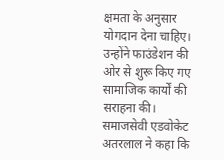क्षमता के अनुसार योगदान देना चाहिए। उन्होंने फाउंडेशन की ओर से शुरू किए गए सामाजिक कार्यों की सराहना की।
समाजसेवी एडवोकेट अतरलाल ने कहा कि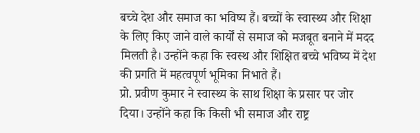बच्चे देश और समाज का भविष्य हैं। बच्चों के स्वास्थ्य और शिक्षा के लिए किए जाने वाले कार्यों से समाज को मजबूत बनाने में मदद मिलती है। उन्होंने कहा कि स्वस्थ और शिक्षित बच्चे भविष्य में देश की प्रगति में महत्वपूर्ण भूमिका निभाते हैं।
प्रो. प्रवीण कुमार ने स्वास्थ्य के साथ शिक्षा के प्रसार पर जोर दिया। उन्होंने कहा कि किसी भी समाज और राष्ट्र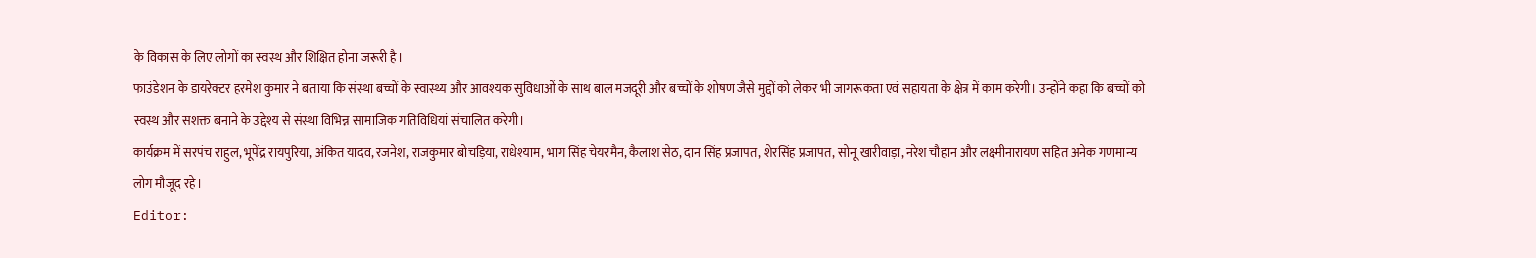के विकास के लिए लोगों का स्वस्थ और शिक्षित होना जरूरी है।
फाउंडेशन के डायरेक्टर हरमेश कुमार ने बताया कि संस्था बच्चों के स्वास्थ्य और आवश्यक सुविधाओं के साथ बाल मजदूरी और बच्चों के शोषण जैसे मुद्दों को लेकर भी जागरूकता एवं सहायता के क्षेत्र में काम करेगी। उन्होंने कहा कि बच्चों को स्वस्थ और सशक्त बनाने के उद्देश्य से संस्था विभिन्न सामाजिक गतिविधियां संचालित करेगी।
कार्यक्रम में सरपंच राहुल, भूपेंद्र रायपुरिया, अंकित यादव, रजनेश, राजकुमार बोचड़िया, राधेश्याम, भाग सिंह चेयरमैन, कैलाश सेठ, दान सिंह प्रजापत, शेरसिंह प्रजापत, सोनू खारीवाड़ा, नरेश चौहान और लक्ष्मीनारायण सहित अनेक गणमान्य लोग मौजूद रहे।
Editor: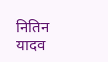नितिन यादव